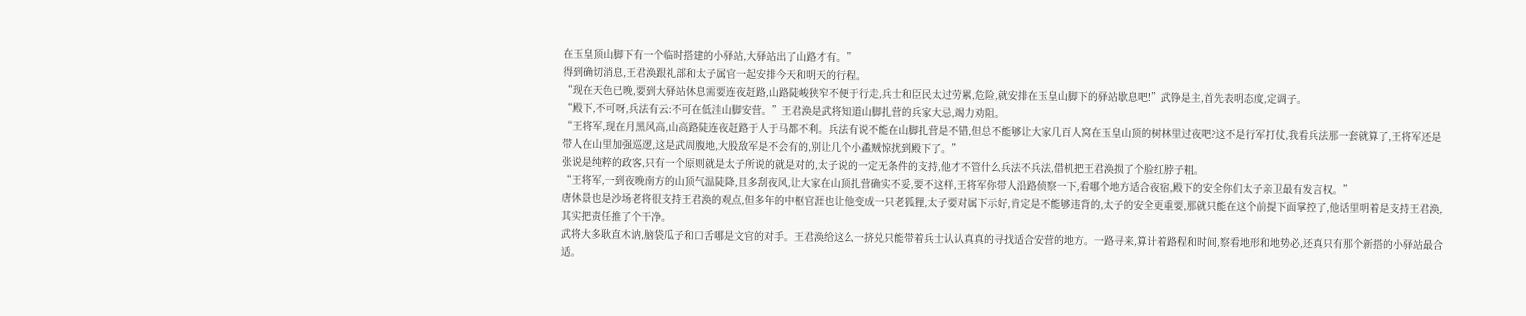在玉皇顶山脚下有一个临时搭建的小驿站,大驿站出了山路才有。”
得到确切消息,王君涣跟礼部和太子属官一起安排今天和明天的行程。
“现在天色已晚,要到大驿站休息需要连夜赶路,山路陡峻狭窄不便于行走,兵士和臣民太过劳累,危险,就安排在玉皇山脚下的驿站歇息吧!”武铮是主,首先表明态度,定调子。
“殿下,不可呀,兵法有云:不可在低洼山脚安营。”王君涣是武将知道山脚扎营的兵家大忌,竭力劝阻。
“王将军,现在月黑风高,山高路陡连夜赶路于人于马都不利。兵法有说不能在山脚扎营是不错,但总不能够让大家几百人窝在玉皇山顶的树林里过夜吧?这不是行军打仗,我看兵法那一套就算了,王将军还是带人在山里加强巡逻,这是武周腹地,大股敌军是不会有的,别让几个小蟊贼惊扰到殿下了。”
张说是纯粹的政客,只有一个原则就是太子所说的就是对的,太子说的一定无条件的支持,他才不管什么兵法不兵法,借机把王君涣损了个脸红脖子粗。
“王将军,一到夜晚南方的山顶气温陡降,且多刮夜风,让大家在山顶扎营确实不妥,要不这样,王将军你带人沿路侦察一下,看哪个地方适合夜宿,殿下的安全你们太子亲卫最有发言权。”
唐休景也是沙场老将很支持王君涣的观点,但多年的中枢官涯也让他变成一只老狐狸,太子要对属下示好,肯定是不能够违背的,太子的安全更重要,那就只能在这个前提下面掌控了,他话里明着是支持王君涣,其实把责任推了个干净。
武将大多耿直木讷,脑袋瓜子和口舌哪是文官的对手。王君涣给这么一挤兑只能带着兵士认认真真的寻找适合安营的地方。一路寻来,算计着路程和时间,察看地形和地势必,还真只有那个新搭的小驿站最合适。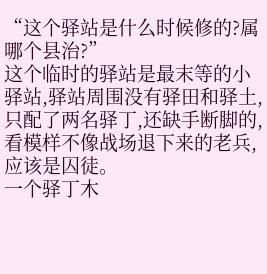“这个驿站是什么时候修的?属哪个县治?”
这个临时的驿站是最末等的小驿站,驿站周围没有驿田和驿土,只配了两名驿丁,还缺手断脚的,看模样不像战场退下来的老兵,应该是囚徒。
一个驿丁木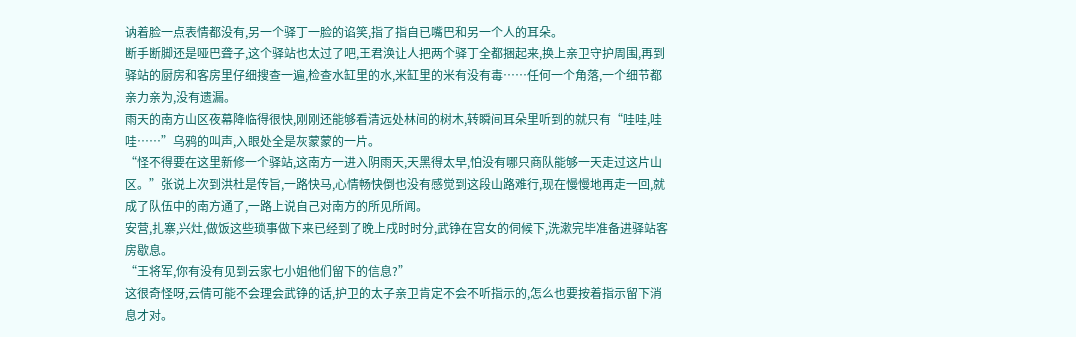讷着脸一点表情都没有,另一个驿丁一脸的谄笑,指了指自已嘴巴和另一个人的耳朵。
断手断脚还是哑巴聋子,这个驿站也太过了吧,王君涣让人把两个驿丁全都捆起来,换上亲卫守护周围,再到驿站的厨房和客房里仔细搜查一遍,检查水缸里的水,米缸里的米有没有毒……任何一个角落,一个细节都亲力亲为,没有遗漏。
雨天的南方山区夜幕降临得很快,刚刚还能够看清远处林间的树木,转瞬间耳朵里听到的就只有“哇哇,哇哇……”乌鸦的叫声,入眼处全是灰蒙蒙的一片。
“怪不得要在这里新修一个驿站,这南方一进入阴雨天,天黑得太早,怕没有哪只商队能够一天走过这片山区。”张说上次到洪杜是传旨,一路快马,心情畅快倒也没有感觉到这段山路难行,现在慢慢地再走一回,就成了队伍中的南方通了,一路上说自己对南方的所见所闻。
安营,扎寨,兴灶,做饭这些琐事做下来已经到了晚上戌时时分,武铮在宫女的伺候下,洗漱完毕准备进驿站客房歇息。
“王将军,你有没有见到云家七小姐他们留下的信息?”
这很奇怪呀,云倩可能不会理会武铮的话,护卫的太子亲卫肯定不会不听指示的,怎么也要按着指示留下消息才对。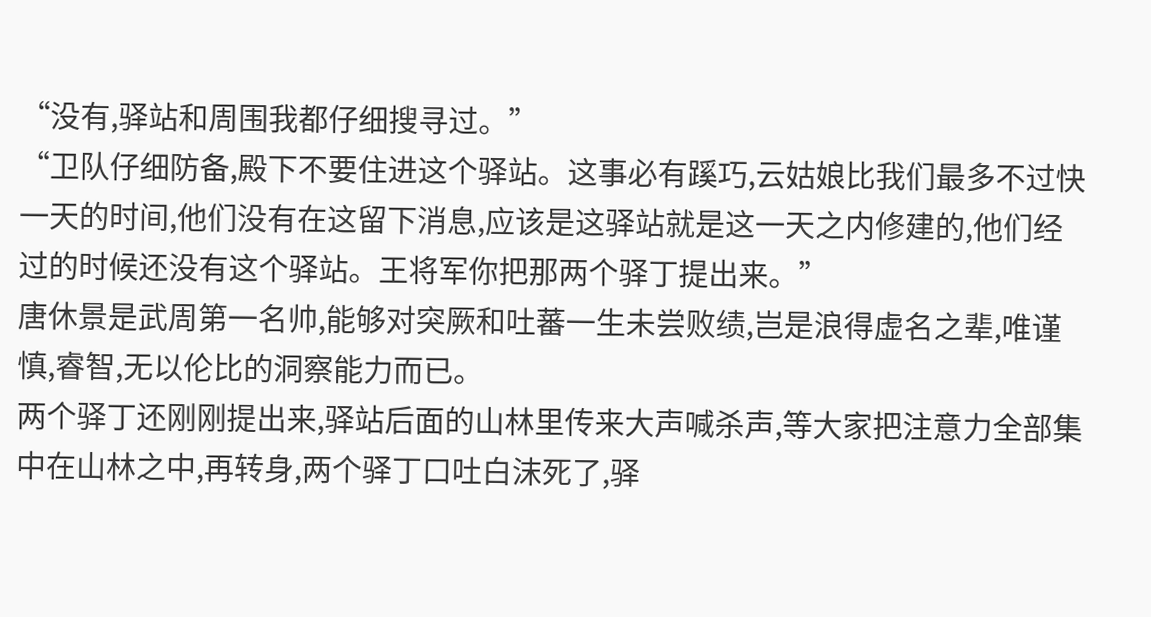“没有,驿站和周围我都仔细搜寻过。”
“卫队仔细防备,殿下不要住进这个驿站。这事必有蹊巧,云姑娘比我们最多不过快一天的时间,他们没有在这留下消息,应该是这驿站就是这一天之内修建的,他们经过的时候还没有这个驿站。王将军你把那两个驿丁提出来。”
唐休景是武周第一名帅,能够对突厥和吐蕃一生未尝败绩,岂是浪得虚名之辈,唯谨慎,睿智,无以伦比的洞察能力而已。
两个驿丁还刚刚提出来,驿站后面的山林里传来大声喊杀声,等大家把注意力全部集中在山林之中,再转身,两个驿丁口吐白沫死了,驿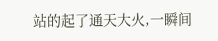站的起了通天大火,一瞬间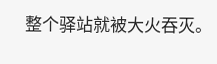整个驿站就被大火吞灭。